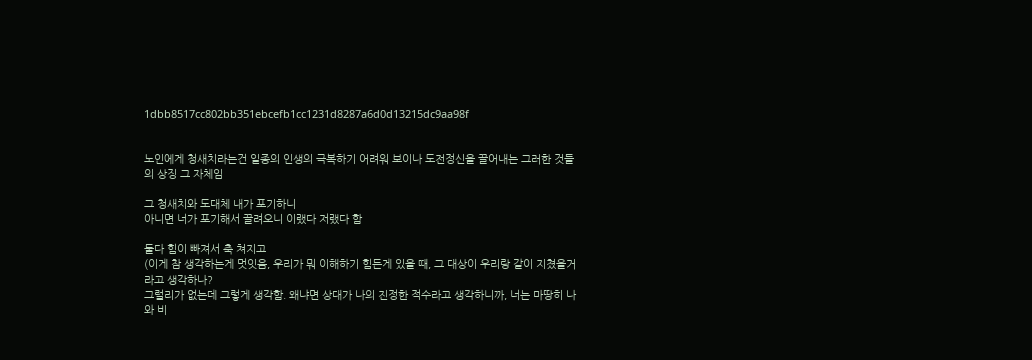1dbb8517cc802bb351ebcefb1cc1231d8287a6d0d13215dc9aa98f


노인에게 청새치라는건 일종의 인생의 극복하기 어려워 보이나 도전정신을 끌어내는 그러한 것들의 상징 그 자체임

그 청새치와 도대체 내가 포기하니
아니면 너가 포기해서 끌려오니 이랬다 저랬다 함

둘다 힘이 빠져서 축 쳐지고
(이게 참 생각하는게 멋잇음, 우리가 뭐 이해하기 힘든게 있을 때, 그 대상이 우리랑 같이 지쳤을거라고 생각하나?
그럴리가 없는데 그렇게 생각함. 왜냐면 상대가 나의 진정한 적수라고 생각하니까, 너는 마땅히 나와 비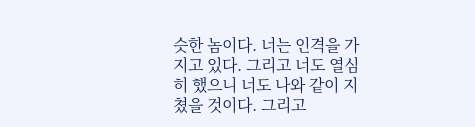슷한 놈이다. 너는 인격을 가지고 있다. 그리고 너도 열심히 했으니 너도 나와 같이 지쳤을 것이다. 그리고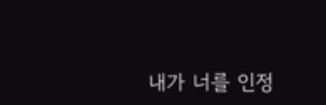내가 너를 인정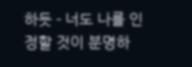하듯 - 너도 나를 인정할 것이 분명하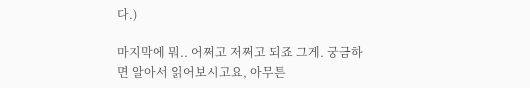다.)

마지막에 뭐.. 어쩌고 저쩌고 되죠 그게. 궁금하면 알아서 읽어보시고요, 아무튼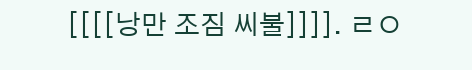[[[[낭만 조짐 씨불]]]]. ㄹㅇ